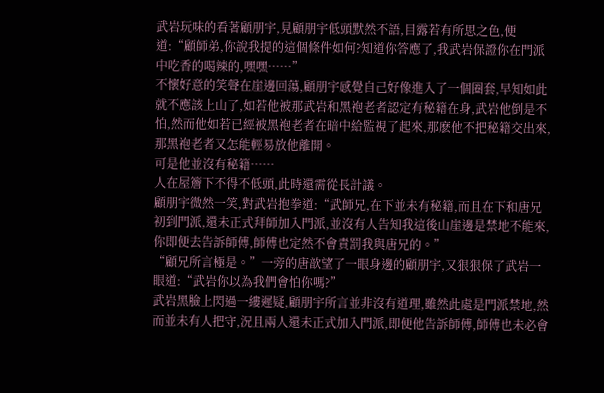武岩玩味的看著顧朋宇,見顧朋宇低頭默然不語,目露若有所思之色,便道:“顧師弟,你說我提的這個條件如何?知道你答應了,我武岩保證你在門派中吃香的喝辣的,嘿嘿……”
不懷好意的笑聲在崖邊回蕩,顧朋宇感覺自己好像進入了一個圈套,早知如此就不應該上山了,如若他被那武岩和黑袍老者認定有秘籍在身,武岩他倒是不怕,然而他如若已經被黑袍老者在暗中給監視了起來,那麽他不把秘籍交出來,那黑袍老者又怎能輕易放他離開。
可是他並沒有秘籍……
人在屋簷下不得不低頭,此時還需從長計議。
顧朋宇微然一笑,對武岩抱拳道:“武師兄,在下並未有秘籍,而且在下和唐兄初到門派,還未正式拜師加入門派,並沒有人告知我這後山崖邊是禁地不能來,你即便去告訴師傅,師傅也定然不會責罰我與唐兄的。”
“顧兄所言極是。”一旁的唐歆望了一眼身邊的顧朋宇,又狠狠保了武岩一眼道:“武岩你以為我們會怕你嗎?”
武岩黑臉上閃過一縷遲疑,顧朋宇所言並非沒有道理,雖然此處是門派禁地,然而並未有人把守,況且兩人還未正式加入門派,即便他告訴師傅,師傅也未必會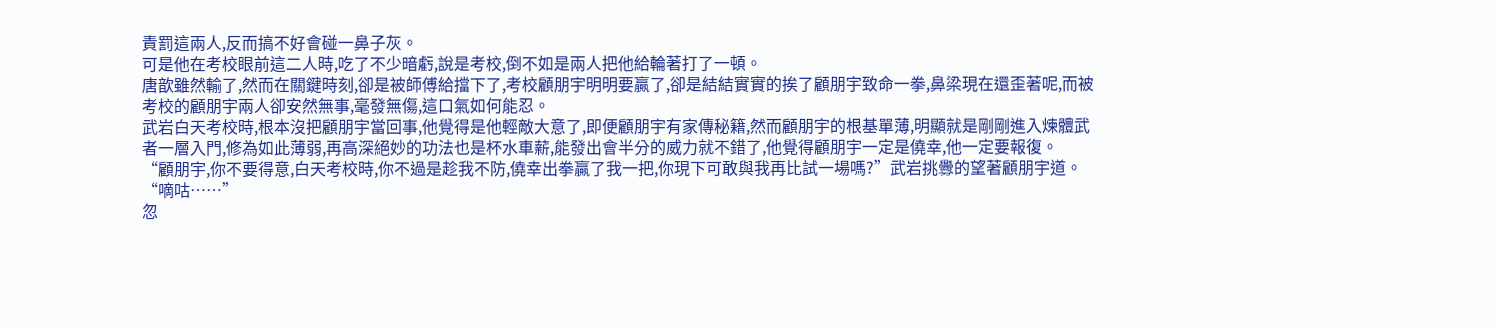責罰這兩人,反而搞不好會碰一鼻子灰。
可是他在考校眼前這二人時,吃了不少暗虧,說是考校,倒不如是兩人把他給輪著打了一頓。
唐歆雖然輸了,然而在關鍵時刻,卻是被師傅給擋下了,考校顧朋宇明明要贏了,卻是結結實實的挨了顧朋宇致命一拳,鼻梁現在還歪著呢,而被考校的顧朋宇兩人卻安然無事,毫發無傷,這口氣如何能忍。
武岩白天考校時,根本沒把顧朋宇當回事,他覺得是他輕敵大意了,即便顧朋宇有家傳秘籍,然而顧朋宇的根基單薄,明顯就是剛剛進入煉體武者一層入門,修為如此薄弱,再高深絕妙的功法也是杯水車薪,能發出會半分的威力就不錯了,他覺得顧朋宇一定是僥幸,他一定要報復。
“顧朋宇,你不要得意,白天考校時,你不過是趁我不防,僥幸出拳贏了我一把,你現下可敢與我再比試一場嗎?”武岩挑釁的望著顧朋宇道。
“嘀咕……”
忽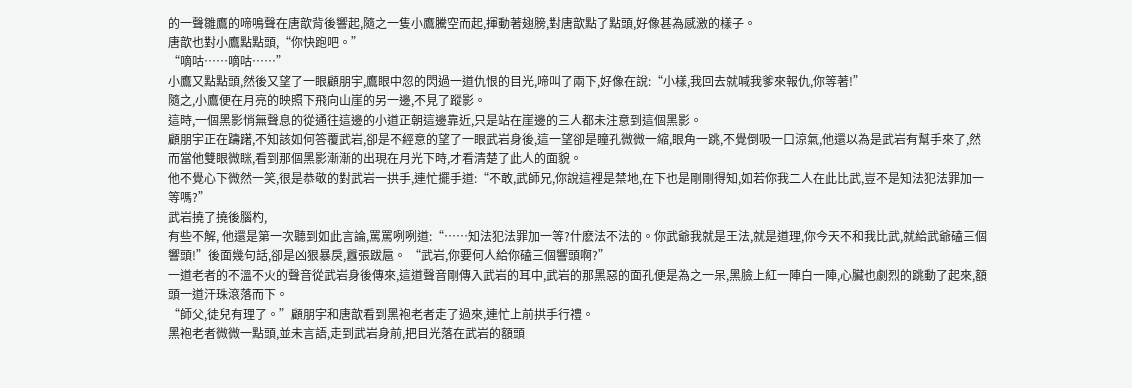的一聲雛鷹的啼鳴聲在唐歆背後響起,隨之一隻小鷹騰空而起,揮動著翅膀,對唐歆點了點頭,好像甚為感激的樣子。
唐歆也對小鷹點點頭,“你快跑吧。”
“嘀咕……嘀咕……”
小鷹又點點頭,然後又望了一眼顧朋宇,鷹眼中忽的閃過一道仇恨的目光,啼叫了兩下,好像在說:“小樣,我回去就喊我爹來報仇,你等著!”
隨之,小鷹便在月亮的映照下飛向山崖的另一邊,不見了蹤影。
這時,一個黑影悄無聲息的從通往這邊的小道正朝這邊靠近,只是站在崖邊的三人都未注意到這個黑影。
顧朋宇正在躊躇,不知該如何答覆武岩,卻是不經意的望了一眼武岩身後,這一望卻是瞳孔微微一縮,眼角一跳,不覺倒吸一口涼氣,他還以為是武岩有幫手來了,然而當他雙眼微眯,看到那個黑影漸漸的出現在月光下時,才看清楚了此人的面貌。
他不覺心下微然一笑,很是恭敬的對武岩一拱手,連忙擺手道:“不敢,武師兄,你說這裡是禁地,在下也是剛剛得知,如若你我二人在此比武,豈不是知法犯法罪加一等嗎?”
武岩撓了撓後腦杓,
有些不解, 他還是第一次聽到如此言論,罵罵咧咧道:“……知法犯法罪加一等?什麽法不法的。你武爺我就是王法,就是道理,你今天不和我比武,就給武爺磕三個響頭!”後面幾句話,卻是凶狠暴戾,囂張跋扈。 “武岩,你要何人給你磕三個響頭啊?”
一道老者的不溫不火的聲音從武岩身後傳來,這道聲音剛傳入武岩的耳中,武岩的那黑惡的面孔便是為之一呆,黑臉上紅一陣白一陣,心臟也劇烈的跳動了起來,額頭一道汗珠滾落而下。
“師父,徒兒有理了。”顧朋宇和唐歆看到黑袍老者走了過來,連忙上前拱手行禮。
黑袍老者微微一點頭,並未言語,走到武岩身前,把目光落在武岩的額頭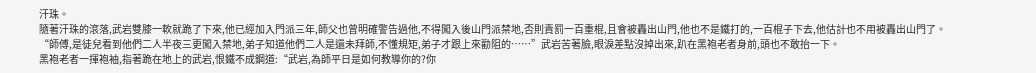汗珠。
隨著汗珠的滾落,武岩雙膝一軟就跪了下來,他已經加入門派三年,師父也曾明確警告過他,不得闖入後山門派禁地,否則責罰一百重棍,且會被轟出山門,他也不是鐵打的,一百棍子下去,他估計也不用被轟出山門了。
“師傅,是徒兒看到他們二人半夜三更闖入禁地,弟子知道他們二人是還未拜師,不懂規矩,弟子才跟上來勸阻的……”武岩苦著臉,眼淚差點沒掉出來,趴在黑袍老者身前,頭也不敢抬一下。
黑袍老者一揮袍袖,指著跪在地上的武岩,恨鐵不成鋼道:“武岩,為師平日是如何教導你的?你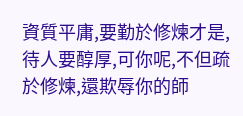資質平庸,要勤於修煉才是,待人要醇厚,可你呢,不但疏於修煉,還欺辱你的師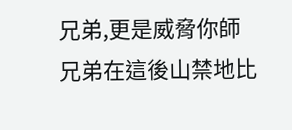兄弟,更是威脅你師兄弟在這後山禁地比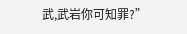武,武岩你可知罪?”